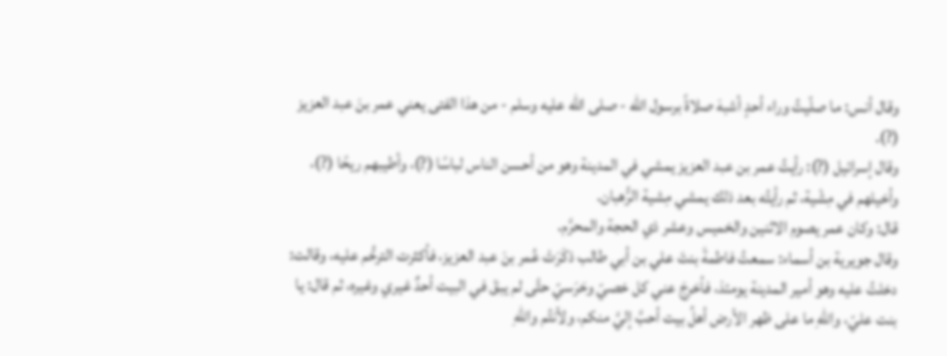وقال أنس: ما صلّيتُ وراء أحدٍ أشبهَ صلاةً برسول الله - صلى الله عليه وسلم - من هذا الفتى يعني عمر بنَ عبد العزيز (?).
وقال إسرائيل (?): رأيتُ عمر بن عبد العزيز يمشي في المدينة وهو من أحسن الناس لباسًا (?)، وأطيبهم ريحًا (?)، وأخيلهم في مِشْية، ثم رأيتُه بعد ذلك يمشي مِشية الرُّهبان.
قال: وكان عمر يصوم الاثنين والخميس وعشر ذي الحجة والمحرَّم.
وقال جويرية بن أسماء: سمعتُ فاطمةَ بنتَ علي بن أبي طالب ذكَرَتْ عُمر بنَ عبد العزيز، فأكثرت الترحُّم عليه، وقالت: دخلتُ عليه وهو أمير المدينة يومئذ، فأخرجَ عني كل خصيّ وحَرَسيّ حتَّى لم يبقَ في البيت أحدٌ غيري وغيره، ثم قال: يا بنت عليّ، واللهِ ما على ظهر الأرض أهلُ بيت أحبَّ إليَّ منكم، ولأنتُم واللهِ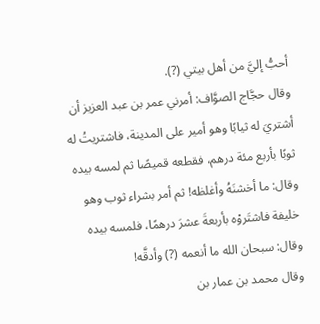أحبُّ إليَّ من أهل بيتي (?).
وقال حجَّاج الصوَّاف: أمرني عمر بن عبد العزيز أن أشتريَ له ثيابًا وهو أمير على المدينة، فاشتريتُ له ثوبًا بأربع مئة درهم، فقطعه قميصًا ثم لمسه بيده وقال: ما أخشنَهُ وأغلظه! ثم أمر بشراء ثوب وهو خليفة فاشتَروْه بأربعةَ عشرَ درهمًا، فلمسه بيده وقال: سبحان الله ما أنعمه (?) وأدقَّه!
وقال محمد بن عمار بن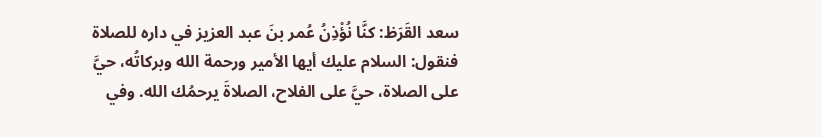سعد القَرَظ: كنَّا نُؤْذِنُ عُمر بنَ عبد العزيز في داره للصلاة فنقول: السلام عليك أيها الأمير ورحمة الله وبركاتُه، حيَّ على الصلاة، حيَّ على الفلاح، الصلاةَ يرحمُك الله. وفي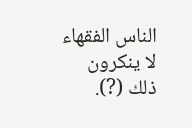الناس الفقهاء لا ينكرون ذلك (?).